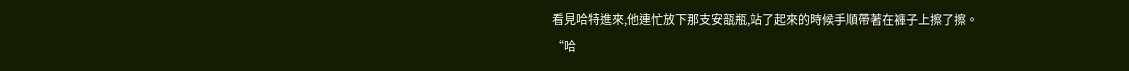看見哈特進來,他連忙放下那支安瓿瓶,站了起來的時候手順帶著在褲子上擦了擦。
“哈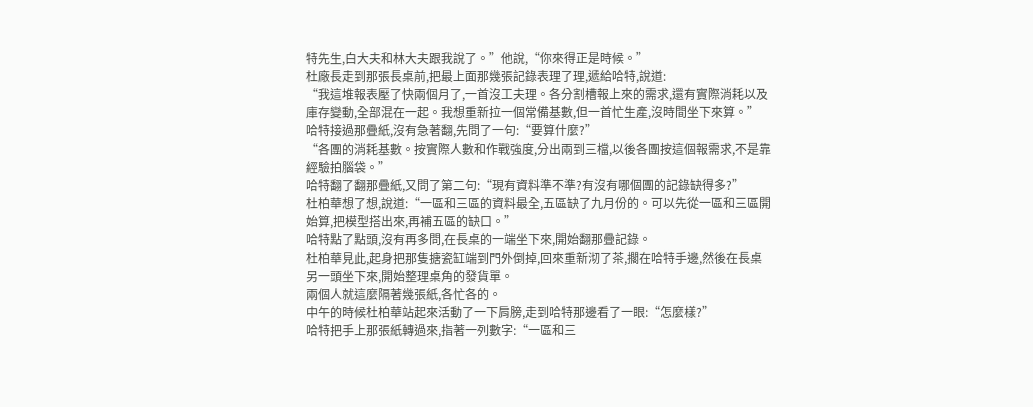特先生,白大夫和林大夫跟我說了。”他說,“你來得正是時候。”
杜廠長走到那張長桌前,把最上面那幾張記錄表理了理,遞給哈特,說道:
“我這堆報表壓了快兩個月了,一首沒工夫理。各分割槽報上來的需求,還有實際消耗以及庫存變動,全部混在一起。我想重新拉一個常備基數,但一首忙生產,沒時間坐下來算。”
哈特接過那疊紙,沒有急著翻,先問了一句:“要算什麼?”
“各團的消耗基數。按實際人數和作戰強度,分出兩到三檔,以後各團按這個報需求,不是靠經驗拍腦袋。”
哈特翻了翻那疊紙,又問了第二句:“現有資料準不準?有沒有哪個團的記錄缺得多?”
杜柏華想了想,說道:“一區和三區的資料最全,五區缺了九月份的。可以先從一區和三區開始算,把模型搭出來,再補五區的缺口。”
哈特點了點頭,沒有再多問,在長桌的一端坐下來,開始翻那疊記錄。
杜柏華見此,起身把那隻搪瓷缸端到門外倒掉,回來重新沏了茶,擱在哈特手邊,然後在長桌另一頭坐下來,開始整理桌角的發貨單。
兩個人就這麼隔著幾張紙,各忙各的。
中午的時候杜柏華站起來活動了一下肩膀,走到哈特那邊看了一眼:“怎麼樣?”
哈特把手上那張紙轉過來,指著一列數字:“一區和三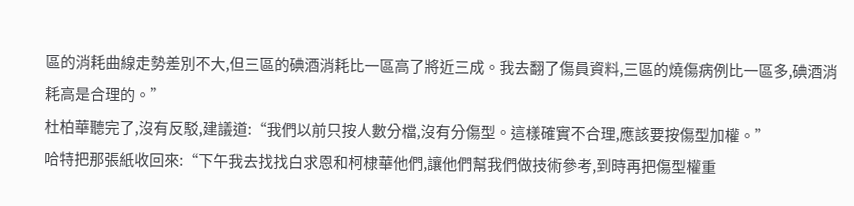區的消耗曲線走勢差別不大,但三區的碘酒消耗比一區高了將近三成。我去翻了傷員資料,三區的燒傷病例比一區多,碘酒消耗高是合理的。”
杜柏華聽完了,沒有反駁,建議道:“我們以前只按人數分檔,沒有分傷型。這樣確實不合理,應該要按傷型加權。”
哈特把那張紙收回來:“下午我去找找白求恩和柯棣華他們,讓他們幫我們做技術參考,到時再把傷型權重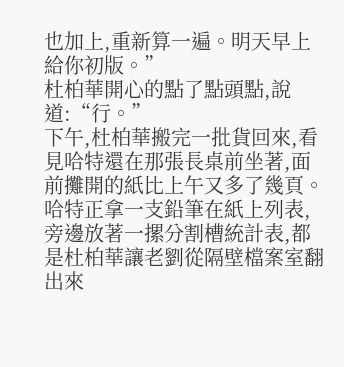也加上,重新算一遍。明天早上給你初版。”
杜柏華開心的點了點頭點,說道:“行。”
下午,杜柏華搬完一批貨回來,看見哈特還在那張長桌前坐著,面前攤開的紙比上午又多了幾頁。
哈特正拿一支鉛筆在紙上列表,旁邊放著一摞分割槽統計表,都是杜柏華讓老劉從隔壁檔案室翻出來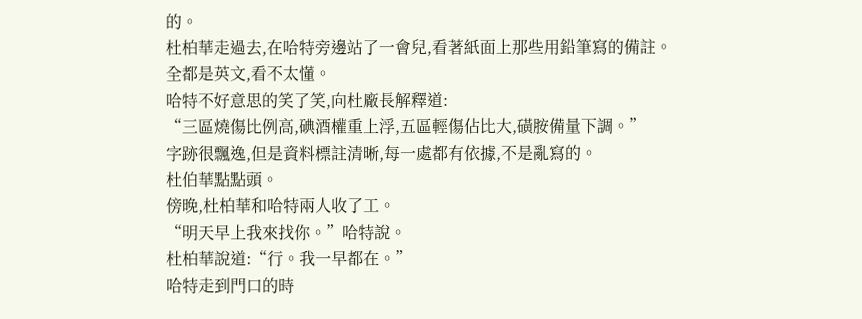的。
杜柏華走過去,在哈特旁邊站了一會兒,看著紙面上那些用鉛筆寫的備註。
全都是英文,看不太懂。
哈特不好意思的笑了笑,向杜廠長解釋道:
“三區燒傷比例高,碘酒權重上浮,五區輕傷佔比大,磺胺備量下調。”
字跡很飄逸,但是資料標註清晰,每一處都有依據,不是亂寫的。
杜伯華點點頭。
傍晚,杜柏華和哈特兩人收了工。
“明天早上我來找你。”哈特說。
杜柏華說道:“行。我一早都在。”
哈特走到門口的時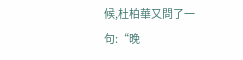候,杜柏華又問了一句:“晚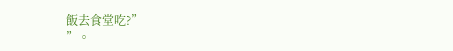飯去食堂吃?”
”。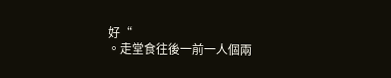好“
。走堂食往後一前一人個兩